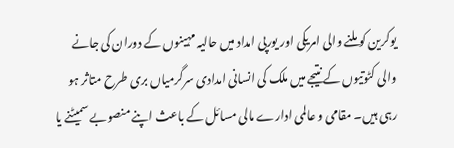یوکرین کو ملنے والی امریکی اور یورپی امداد میں حالیہ مہینوں کے دوران کی جانے والی کٹوتیوں کے نتیجے میں ملک کی انسانی امدادی سرگرمیاں بری طرح متاثر ہو رہی ہیں۔ مقامی و عالمی ادارے مالی مسائل کے باعث اپنے منصوبے سمیٹنے یا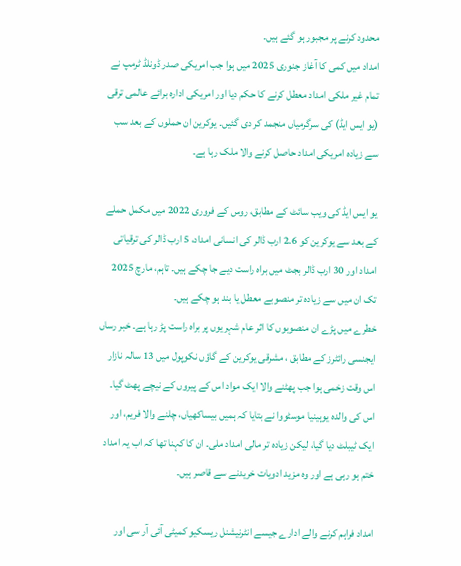محدود کرنے پر مجبور ہو گئے ہیں۔
امداد میں کمی کا آغاز جنوری 2025 میں ہوا جب امریکی صدر ڈونلڈ ٹرمپ نے تمام غیر ملکی امداد معطل کرنے کا حکم دیا اور امریکی ادارہ برائے عالمی ترقی (یو ایس ایڈ) کی سرگرمیاں منجمد کر دی گئیں۔ یوکرین ان حملوں کے بعد سب سے زیادہ امریکی امداد حاصل کرنے والا ملک رہا ہے۔

یو ایس ایڈ کی ویب سائٹ کے مطابق، روس کے فروری 2022 میں مکمل حملے کے بعد سے یوکرین کو 2.6 ارب ڈالر کی انسانی امداد، 5 ارب ڈالر کی ترقیاتی امداد اور 30 ارب ڈالر بجٹ میں براہ راست دیے جا چکے ہیں۔ تاہم، مارچ 2025 تک ان میں سے زیادہ تر منصوبے معطل یا بند ہو چکے ہیں۔
خطرے میں پڑے ان منصوبوں کا اثر عام شہریوں پر براہ راست پڑ رہا ہے۔ خبر رساں ایجنسی رائٹرز کے مطابق ، مشرقی یوکرین کے گاؤں نکوپول میں 13 سالہ نازار اس وقت زخمی ہوا جب پھٹنے والا ایک مواد اس کے پیروں کے نیچے پھٹ گیا۔
اس کی والدہ یوہینیا موسٹووا نے بتایا کہ ہمیں بیساکھیاں، چلنے والا فریم، اور ایک ٹیبلٹ دیا گیا، لیکن زیادہ تر مالی امداد ملی۔ ان کا کہنا تھا کہ اب یہ امداد ختم ہو رہی ہے اور وہ مزید ادویات خریدنے سے قاصر ہیں۔

امداد فراہم کرنے والے ادارے جیسے انٹرنیشنل ریسکیو کمیٹی آئی آر سی اور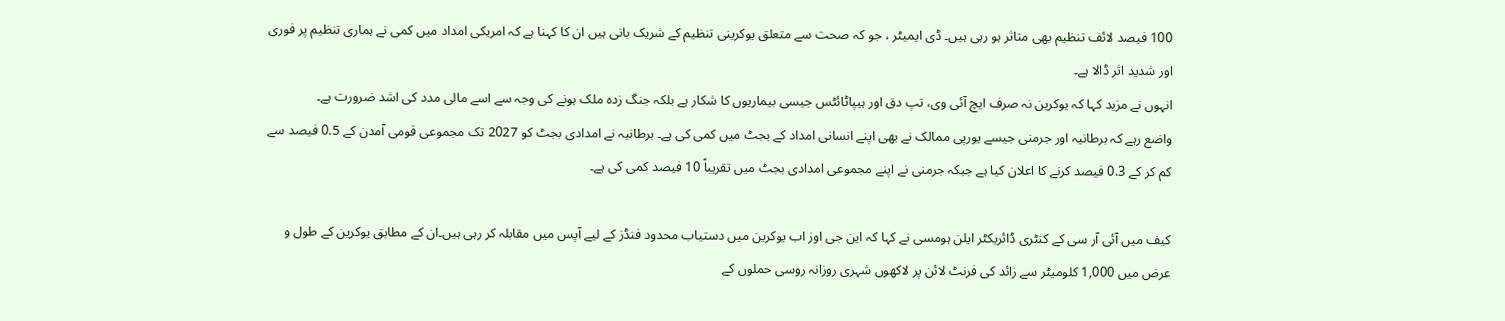100 فیصد لائف تنظیم بھی متاثر ہو رہی ہیں۔ ڈی ایمیٹر ، جو کہ صحت سے متعلق یوکرینی تنظیم کے شریک بانی ہیں ان کا کہنا ہے کہ امریکی امداد میں کمی نے ہماری تنظیم پر فوری اور شدید اثر ڈالا ہے۔
انہوں نے مزید کہا کہ یوکرین نہ صرف ایچ آئی وی، تپ دق اور ہیپاٹائٹس جیسی بیماریوں کا شکار ہے بلکہ جنگ زدہ ملک ہونے کی وجہ سے اسے مالی مدد کی اشد ضرورت ہے۔
واضع رہے کہ برطانیہ اور جرمنی جیسے یورپی ممالک نے بھی اپنے انسانی امداد کے بجٹ میں کمی کی ہے۔ برطانیہ نے امدادی بجٹ کو 2027 تک مجموعی قومی آمدن کے 0.5 فیصد سے کم کر کے 0.3 فیصد کرنے کا اعلان کیا ہے جبکہ جرمنی نے اپنے مجموعی امدادی بجٹ میں تقریباً 10 فیصد کمی کی ہے۔

کیف میں آئی آر سی کے کنٹری ڈائریکٹر ایلن ہومسی نے کہا کہ این جی اوز اب یوکرین میں دستیاب محدود فنڈز کے لیے آپس میں مقابلہ کر رہی ہیں۔ان کے مطابق یوکرین کے طول و عرض میں 1,000 کلومیٹر سے زائد کی فرنٹ لائن پر لاکھوں شہری روزانہ روسی حملوں کے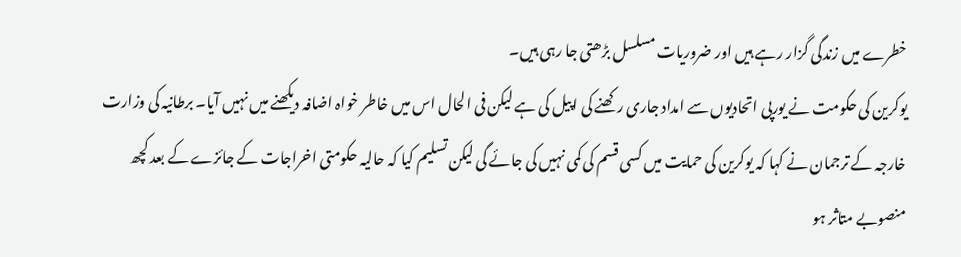خطرے میں زندگی گزار رہے ہیں اور ضروریات مسلسل بڑھتی جا رہی ہیں۔
یوکرین کی حکومت نے یورپی اتحادیوں سے امداد جاری رکھنے کی اپیل کی ہے لیکن فی الحال اس میں خاطر خواہ اضافہ دیکھنے میں نہیں آیا۔ برطانیہ کی وزارت خارجہ کے ترجمان نے کہا کہ یوکرین کی حمایت میں کسی قسم کی کمی نہیں کی جائے گی لیکن تسلیم کیا کہ حالیہ حکومتی اخراجات کے جائزے کے بعد کچھ منصوبے متاثر ہو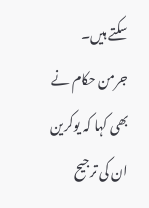سکتے ہیں۔
جرمن حکام نے بھی کہا کہ یوکرین ان کی ترجیح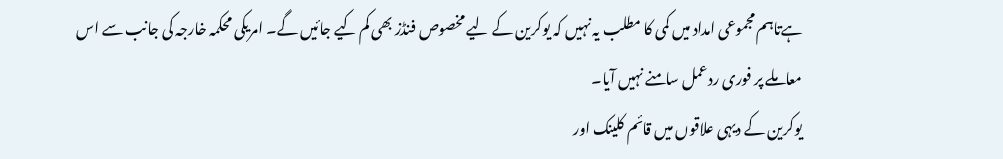ہےتاہم مجموعی امداد میں کمی کا مطلب یہ نہیں کہ یوکرین کے لیے مخصوص فنڈز بھی کم کیے جائیں گے۔ امریکی محکمہ خارجہ کی جانب سے اس معاملے پر فوری ردعمل سامنے نہیں آیا۔
یوکرین کے دیہی علاقوں میں قائم کلینک اور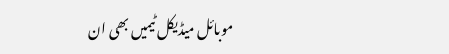موبائل میڈیکل ٹیمیں بھی ان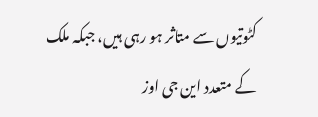کٹوتیوں سے متاثر ہو رہی ہیں، جبکہ ملک کے متعدد این جی اوز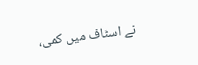نے اسٹاف میں کمی،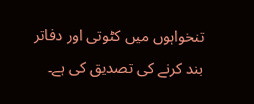تنخواہوں میں کٹوتی اور دفاتر بند کرنے کی تصدیق کی ہے۔